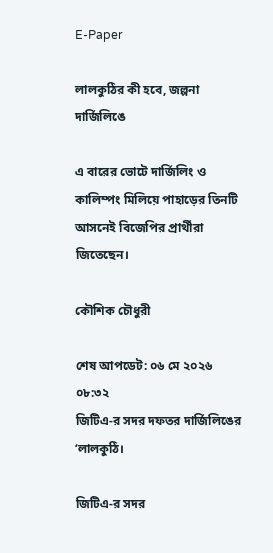E-Paper

লালকুঠির কী হবে, জল্পনা দার্জিলিঙে

এ বারের ভোটে দার্জিলিং ও কালিম্পং মিলিয়ে পাহাড়ের তিনটি আসনেই বিজেপির প্রার্থীরা জিতেছেন।

কৌশিক চৌধুরী

শেষ আপডেট: ০৬ মে ২০২৬ ০৮:৩২
জিটিএ-র সদর দফতর দার্জিলিঙের ‘লালকুঠি।

জিটিএ-র সদর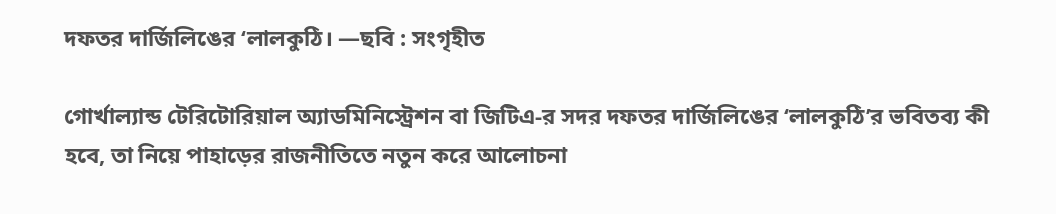দফতর দার্জিলিঙের ‘লালকুঠি। —ছবি : সংগৃহীত

গোর্খাল্যান্ড টেরিটোরিয়াল অ্যাডমিনিস্ট্রেশন বা জিটিএ-র সদর দফতর দার্জিলিঙের ‘লালকুঠি’র ভবিতব্য কী হবে, তা নিয়ে পাহাড়ের রাজনীতিতে নতুন করে আলোচনা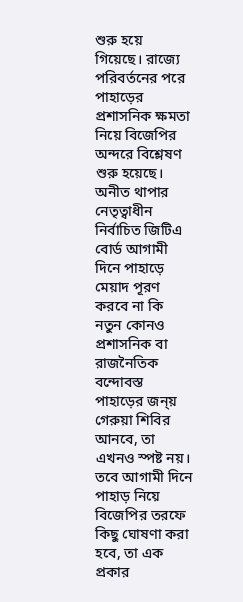শুরু হয়ে গিয়েছে। রাজ্যে পরিবর্তনের পরে পাহাড়ের প্রশাসনিক ক্ষমতা নিয়ে বিজেপির অন্দরে বিশ্লেষণ শুরু হয়েছে। অনীত থাপার নেতৃত্বাধীন নির্বাচিত জিটিএ বোর্ড আগামী দিনে পাহাড়ে মেয়াদ পূরণ করবে না কি নতুন কোনও প্রশাসনিক বা রাজনৈতিক বন্দোবস্ত পাহাড়ের জন্য় গেরুয়া শিবির আনবে, তা এখনও স্পষ্ট নয়। তবে আগামী দিনে পাহাড় নিয়ে বিজেপির তরফে কিছু ঘোষণা করা হবে, তা এক প্রকার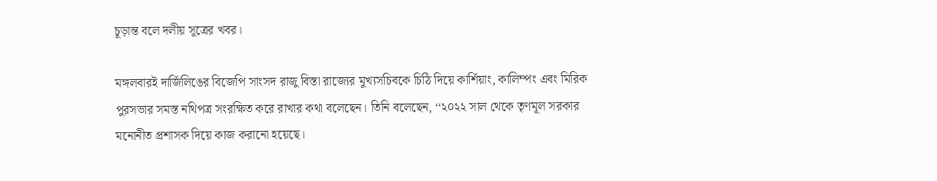চূড়ান্ত বলে দলীয় সূত্রের খবর।

মঙ্গলবারই দার্জিলিঙের বিজেপি সাংসদ রাজু বিস্তা রাজ্যের মুখ্যসচিবকে চিঠি দিয়ে কার্শিয়াং, কালিম্পং এবং মিরিক পুরসভার সমস্ত নথিপত্র সংরক্ষিত করে রাখার কথা বলেছেন। তিনি বলেছেন, ‘‘২০২২ সাল থেকে তৃণমূল সরকার মনোনীত প্রশাসক দিয়ে কাজ করানো হয়েছে।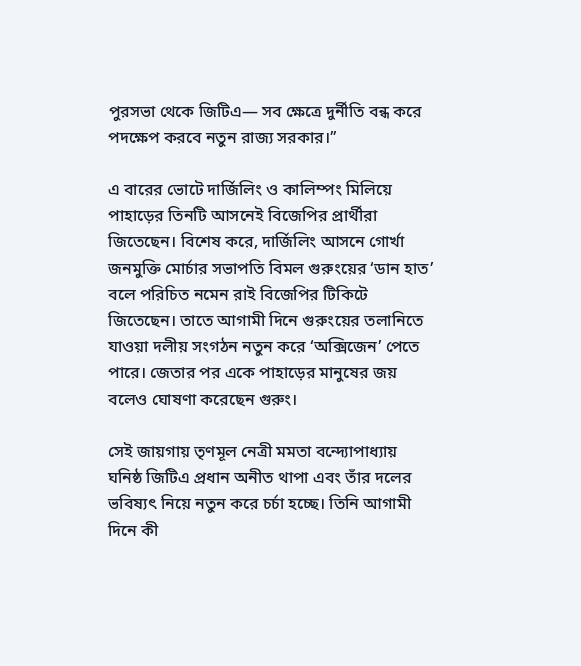পুরসভা থেকে জিটিএ— সব ক্ষেত্রে দুর্নীতি বন্ধ করে পদক্ষেপ করবে নতুন রাজ্য সরকার।’’

এ বারের ভোটে দার্জিলিং ও কালিম্পং মিলিয়ে পাহাড়ের তিনটি আসনেই বিজেপির প্রার্থীরা জিতেছেন। বিশেষ করে, দার্জিলিং আসনে গোর্খা জনমুক্তি মোর্চার সভাপতি বিমল গুরুংয়ের ‘ডান হাত’ বলে পরিচিত নমেন রাই বিজেপির টিকিটে জিতেছেন। তাতে আগামী দিনে গুরুংয়ের তলানিতে যাওয়া দলীয় সংগঠন নতুন করে ‘অক্সিজেন’ পেতে পারে। জেতার পর একে পাহাড়ের মানুষের জয় বলেও ঘোষণা করেছেন গুরুং।

সেই জায়গায় তৃণমূল নেত্রী মমতা বন্দ্যোপাধ্যায় ঘনিষ্ঠ জিটিএ প্রধান অনীত থাপা এবং তাঁর দলের ভবিষ্যৎ নিয়ে নতুন করে চর্চা হচ্ছে। তিনি আগামী দিনে কী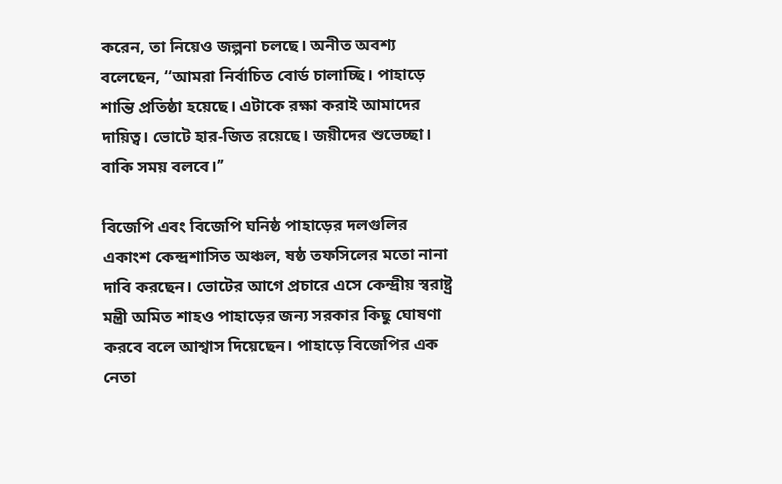করেন, তা নিয়েও জল্পনা চলছে। অনীত অবশ্য বলেছেন, ‘‘আমরা নির্বাচিত বোর্ড চালাচ্ছি। পাহাড়ে শান্তি প্রতিষ্ঠা হয়েছে। এটাকে রক্ষা করাই আমাদের দায়িত্ব। ভোটে হার-জিত রয়েছে। জয়ীদের শুভেচ্ছা। বাকি সময় বলবে।’’

বিজেপি এবং বিজেপি ঘনিষ্ঠ পাহাড়ের দলগুলির একাংশ কেন্দ্রশাসিত অঞ্চল, ষষ্ঠ তফসিলের মতো নানা দাবি করছেন। ভোটের আগে প্রচারে এসে কেন্দ্রীয় স্বরাষ্ট্র মন্ত্রী অমিত শাহও পাহাড়ের জন্য সরকার কিছু ঘোষণা করবে বলে আশ্বাস দিয়েছেন। পাহাড়ে বিজেপির এক নেতা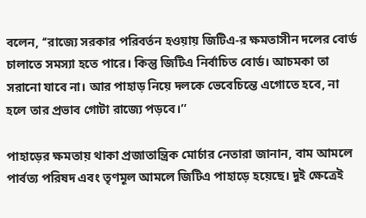বলেন, ‘‘রাজ্যে সরকার পরিবর্তন হওয়ায় জিটিএ-র ক্ষমতাসীন দলের বোর্ড চালাতে সমস্যা হতে পারে। কিন্তু জিটিএ নির্বাচিত বোর্ড। আচমকা তা সরানো যাবে না। আর পাহাড় নিয়ে দলকে ভেবেচিন্তে এগোতে হবে, না হলে তার প্রভাব গোটা রাজ্যে পড়বে।’’

পাহাড়ের ক্ষমতায় থাকা প্রজাতান্ত্রিক মোর্চার নেতারা জানান, বাম আমলে পার্বত্য পরিষদ এবং তৃণমূল আমলে জিটিএ পাহাড়ে হয়েছে। দুই ক্ষেত্রেই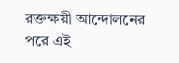রক্তক্ষয়ী আন্দোলনের পরে এই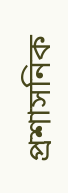প্রশাসনিক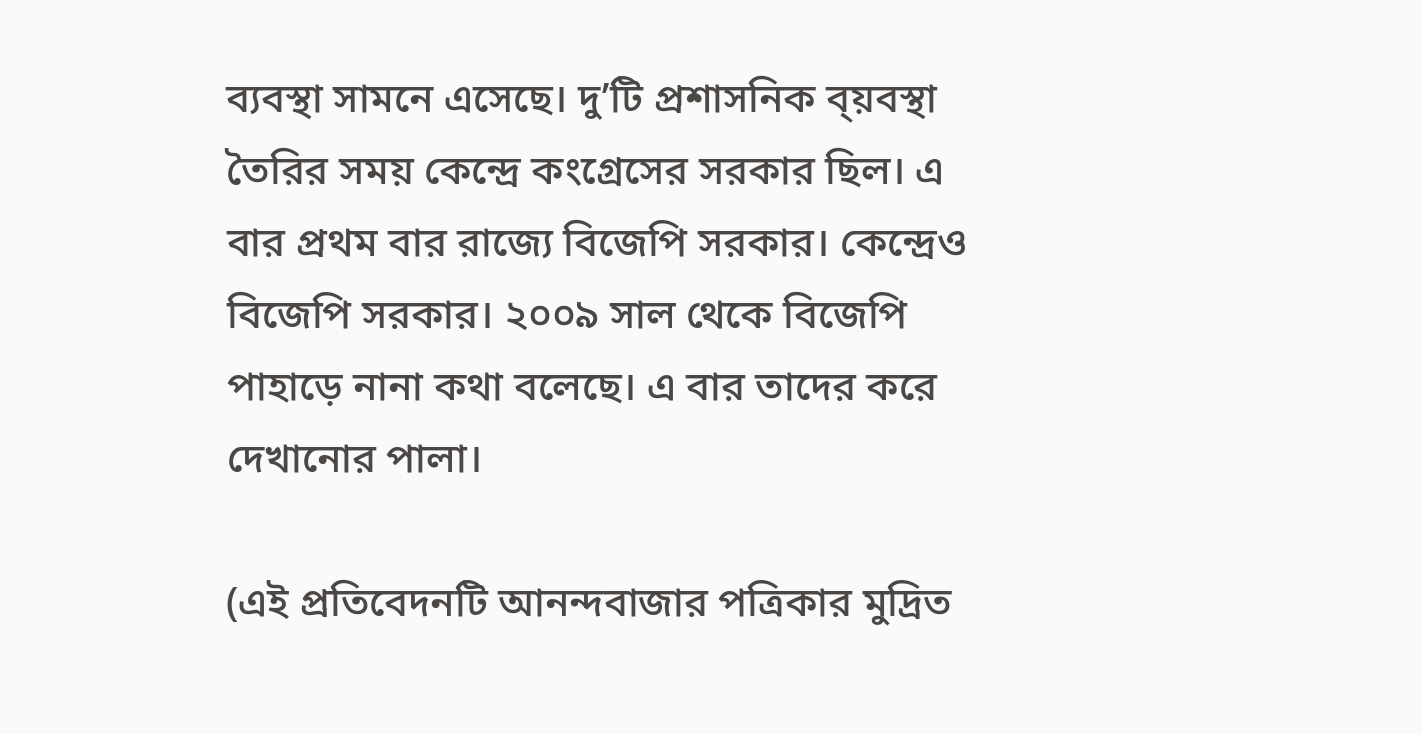ব্যবস্থা সামনে এসেছে। দু’টি প্রশাসনিক ব্য়বস্থা তৈরির সময় কেন্দ্রে কংগ্রেসের সরকার ছিল। এ বার প্রথম বার রাজ্যে বিজেপি সরকার। কেন্দ্রেও বিজেপি সরকার। ২০০৯ সাল থেকে বিজেপি পাহাড়ে নানা কথা বলেছে। এ বার তাদের করে দেখানোর পালা।

(এই প্রতিবেদনটি আনন্দবাজার পত্রিকার মুদ্রিত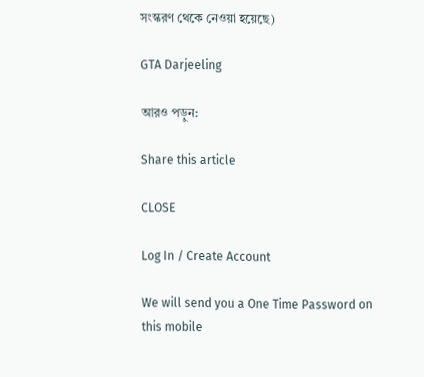সংস্করণ থেকে নেওয়া হয়েছে)

GTA Darjeeling

আরও পড়ুন:

Share this article

CLOSE

Log In / Create Account

We will send you a One Time Password on this mobile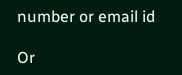number or email id

Or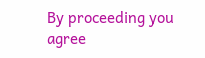By proceeding you agree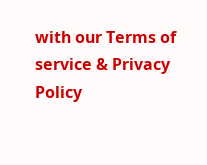with our Terms of service & Privacy Policy